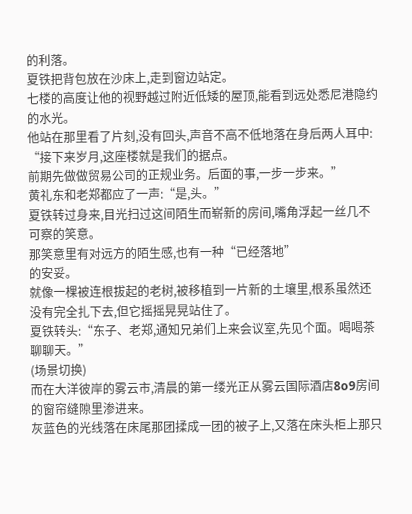的利落。
夏铁把背包放在沙床上,走到窗边站定。
七楼的高度让他的视野越过附近低矮的屋顶,能看到远处悉尼港隐约的水光。
他站在那里看了片刻,没有回头,声音不高不低地落在身后两人耳中:
“接下来岁月,这座楼就是我们的据点。
前期先做做贸易公司的正规业务。后面的事,一步一步来。”
黄礼东和老郑都应了一声:“是,头。”
夏铁转过身来,目光扫过这间陌生而崭新的房间,嘴角浮起一丝几不可察的笑意。
那笑意里有对远方的陌生感,也有一种“已经落地”
的安妥。
就像一棵被连根拔起的老树,被移植到一片新的土壤里,根系虽然还没有完全扎下去,但它摇摇晃晃站住了。
夏铁转头:“东子、老郑,通知兄弟们上来会议室,先见个面。喝喝茶聊聊天。”
(场景切换)
而在大洋彼岸的雾云市,清晨的第一缕光正从雾云国际酒店8o9房间的窗帘缝隙里渗进来。
灰蓝色的光线落在床尾那团揉成一团的被子上,又落在床头柜上那只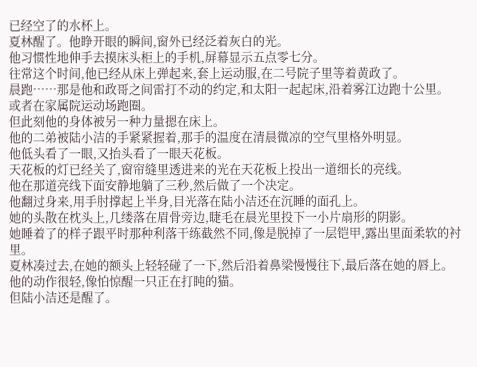已经空了的水杯上。
夏林醒了。他睁开眼的瞬间,窗外已经泛着灰白的光。
他习惯性地伸手去摸床头柜上的手机,屏幕显示五点零七分。
往常这个时间,他已经从床上弹起来,套上运动服,在二号院子里等着黄政了。
晨跑……那是他和政哥之间雷打不动的约定,和太阳一起起床,沿着雾江边跑十公里。
或者在家属院运动场跑圈。
但此刻他的身体被另一种力量摁在床上。
他的二弟被陆小洁的手紧紧握着,那手的温度在清晨微凉的空气里格外明显。
他低头看了一眼,又抬头看了一眼天花板。
天花板的灯已经关了,窗帘缝里透进来的光在天花板上投出一道细长的亮线。
他在那道亮线下面安静地躺了三秒,然后做了一个决定。
他翻过身来,用手肘撑起上半身,目光落在陆小洁还在沉睡的面孔上。
她的头散在枕头上,几缕落在眉骨旁边,睫毛在晨光里投下一小片扇形的阴影。
她睡着了的样子跟平时那种利落干练截然不同,像是脱掉了一层铠甲,露出里面柔软的衬里。
夏林凑过去,在她的额头上轻轻碰了一下,然后沿着鼻梁慢慢往下,最后落在她的唇上。
他的动作很轻,像怕惊醒一只正在打盹的猫。
但陆小洁还是醒了。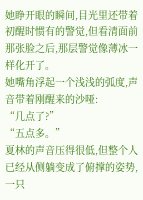她睁开眼的瞬间,目光里还带着初醒时惯有的警觉,但看清面前那张脸之后,那层警觉像薄冰一样化开了。
她嘴角浮起一个浅浅的弧度,声音带着刚醒来的沙哑:
“几点了?”
“五点多。”
夏林的声音压得很低,但整个人已经从侧躺变成了俯撑的姿势,一只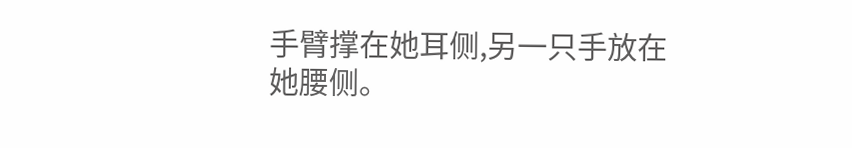手臂撑在她耳侧,另一只手放在她腰侧。